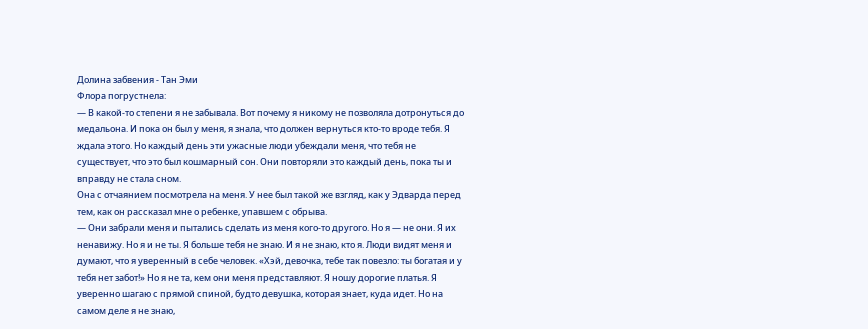Долина забвения - Тан Эми
Флора погрустнела:
— В какой-то степени я не забывала. Вот почему я никому не позволяла дотронуться до медальона. И пока он был у меня, я знала, что должен вернуться кто-то вроде тебя. Я ждала этого. Но каждый день эти ужасные люди убеждали меня, что тебя не существует, что это был кошмарный сон. Они повторяли это каждый день, пока ты и вправду не стала сном.
Она с отчаянием посмотрела на меня. У нее был такой же взгляд, как у Эдварда перед тем, как он рассказал мне о ребенке, упавшем с обрыва.
— Они забрали меня и пытались сделать из меня кого-то другого. Но я — не они. Я их ненавижу. Но я и не ты. Я больше тебя не знаю. И я не знаю, кто я. Люди видят меня и думают, что я уверенный в себе человек. «Хэй, девочка, тебе так повезло: ты богатая и у тебя нет забот!» Но я не та, кем они меня представляют. Я ношу дорогие платья. Я уверенно шагаю с прямой спиной, будто девушка, которая знает, куда идет. Но на самом деле я не знаю,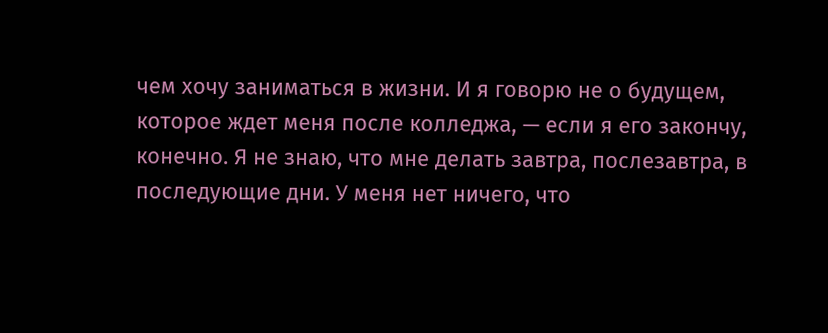чем хочу заниматься в жизни. И я говорю не о будущем, которое ждет меня после колледжа, — если я его закончу, конечно. Я не знаю, что мне делать завтра, послезавтра, в последующие дни. У меня нет ничего, что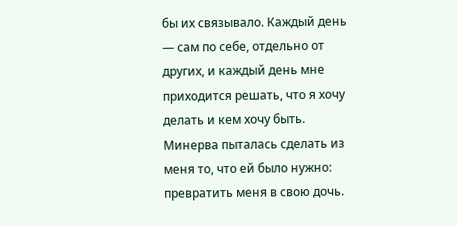бы их связывало. Каждый день — сам по себе, отдельно от других, и каждый день мне приходится решать, что я хочу делать и кем хочу быть.
Минерва пыталась сделать из меня то, что ей было нужно: превратить меня в свою дочь.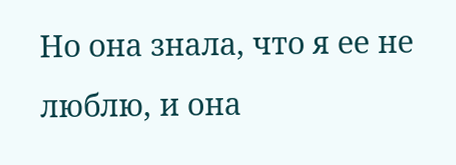Но она знала, что я ее не люблю, и она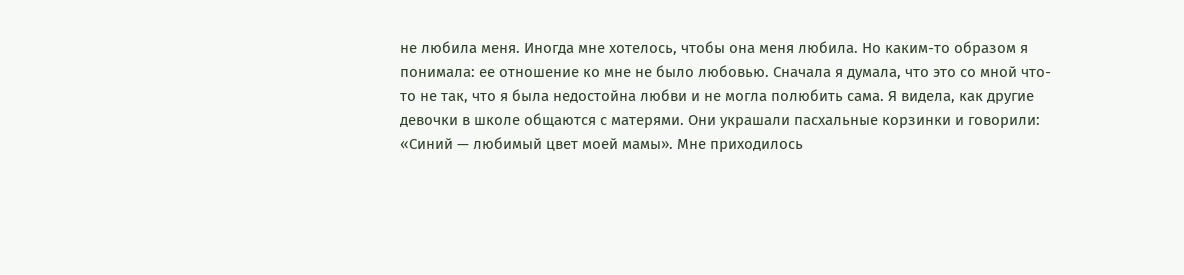не любила меня. Иногда мне хотелось, чтобы она меня любила. Но каким-то образом я понимала: ее отношение ко мне не было любовью. Сначала я думала, что это со мной что-то не так, что я была недостойна любви и не могла полюбить сама. Я видела, как другие девочки в школе общаются с матерями. Они украшали пасхальные корзинки и говорили: «Синий — любимый цвет моей мамы». Мне приходилось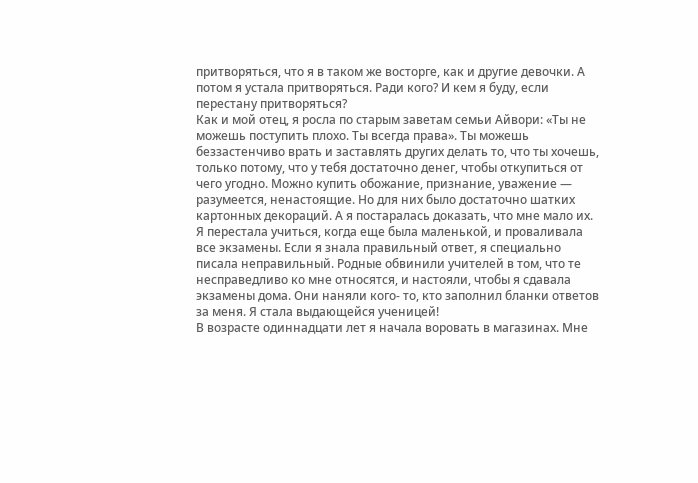притворяться, что я в таком же восторге, как и другие девочки. А потом я устала притворяться. Ради кого? И кем я буду, если перестану притворяться?
Как и мой отец, я росла по старым заветам семьи Айвори: «Ты не можешь поступить плохо. Ты всегда права». Ты можешь беззастенчиво врать и заставлять других делать то, что ты хочешь, только потому, что у тебя достаточно денег, чтобы откупиться от чего угодно. Можно купить обожание, признание, уважение — разумеется, ненастоящие. Но для них было достаточно шатких картонных декораций. А я постаралась доказать, что мне мало их.
Я перестала учиться, когда еще была маленькой, и проваливала все экзамены. Если я знала правильный ответ, я специально писала неправильный. Родные обвинили учителей в том, что те несправедливо ко мне относятся, и настояли, чтобы я сдавала экзамены дома. Они наняли кого- то, кто заполнил бланки ответов за меня. Я стала выдающейся ученицей!
В возрасте одиннадцати лет я начала воровать в магазинах. Мне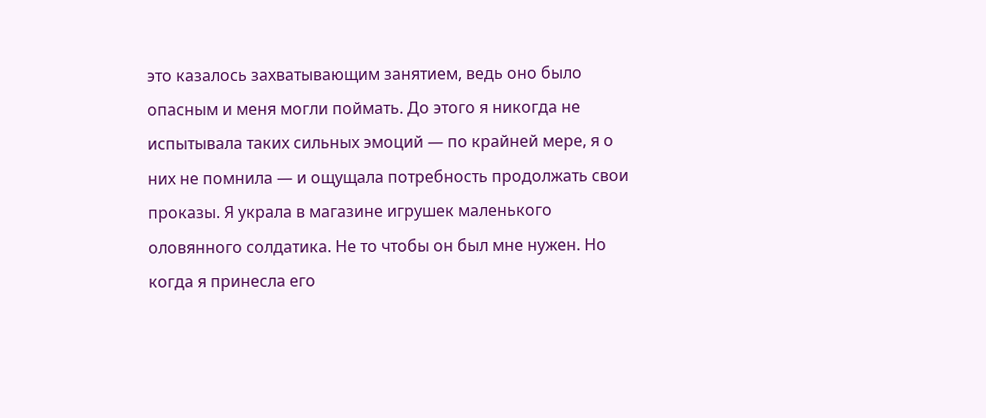это казалось захватывающим занятием, ведь оно было опасным и меня могли поймать. До этого я никогда не испытывала таких сильных эмоций — по крайней мере, я о них не помнила — и ощущала потребность продолжать свои проказы. Я украла в магазине игрушек маленького оловянного солдатика. Не то чтобы он был мне нужен. Но когда я принесла его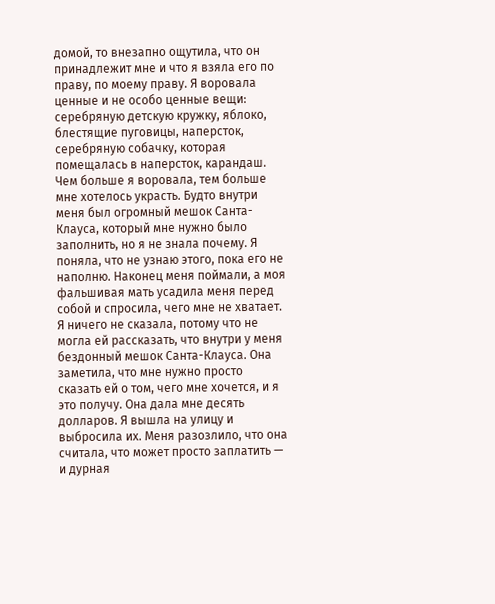домой, то внезапно ощутила, что он принадлежит мне и что я взяла его по праву, по моему праву. Я воровала ценные и не особо ценные вещи: серебряную детскую кружку, яблоко, блестящие пуговицы, наперсток, серебряную собачку, которая помещалась в наперсток, карандаш. Чем больше я воровала, тем больше мне хотелось украсть. Будто внутри меня был огромный мешок Санта-Клауса, который мне нужно было заполнить, но я не знала почему. Я поняла, что не узнаю этого, пока его не наполню. Наконец меня поймали, а моя фальшивая мать усадила меня перед собой и спросила, чего мне не хватает. Я ничего не сказала, потому что не могла ей рассказать, что внутри у меня бездонный мешок Санта-Клауса. Она заметила, что мне нужно просто сказать ей о том, чего мне хочется, и я это получу. Она дала мне десять долларов. Я вышла на улицу и выбросила их. Меня разозлило, что она считала, что может просто заплатить — и дурная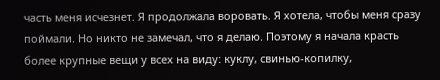часть меня исчезнет. Я продолжала воровать. Я хотела, чтобы меня сразу поймали. Но никто не замечал, что я делаю. Поэтому я начала красть более крупные вещи у всех на виду: куклу, свинью-копилку,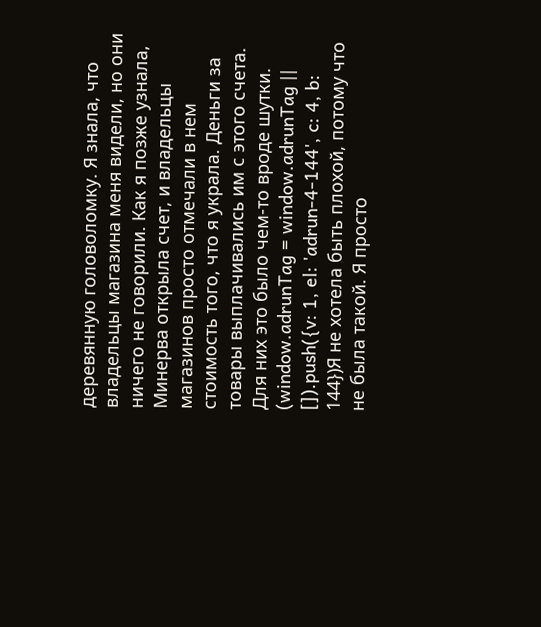деревянную головоломку. Я знала, что владельцы магазина меня видели, но они ничего не говорили. Как я позже узнала, Минерва открыла счет, и владельцы магазинов просто отмечали в нем стоимость того, что я украла. Деньги за товары выплачивались им с этого счета. Для них это было чем-то вроде шутки.
(window.adrunTag = window.adrunTag || []).push({v: 1, el: 'adrun-4-144', c: 4, b: 144})Я не хотела быть плохой, потому что не была такой. Я просто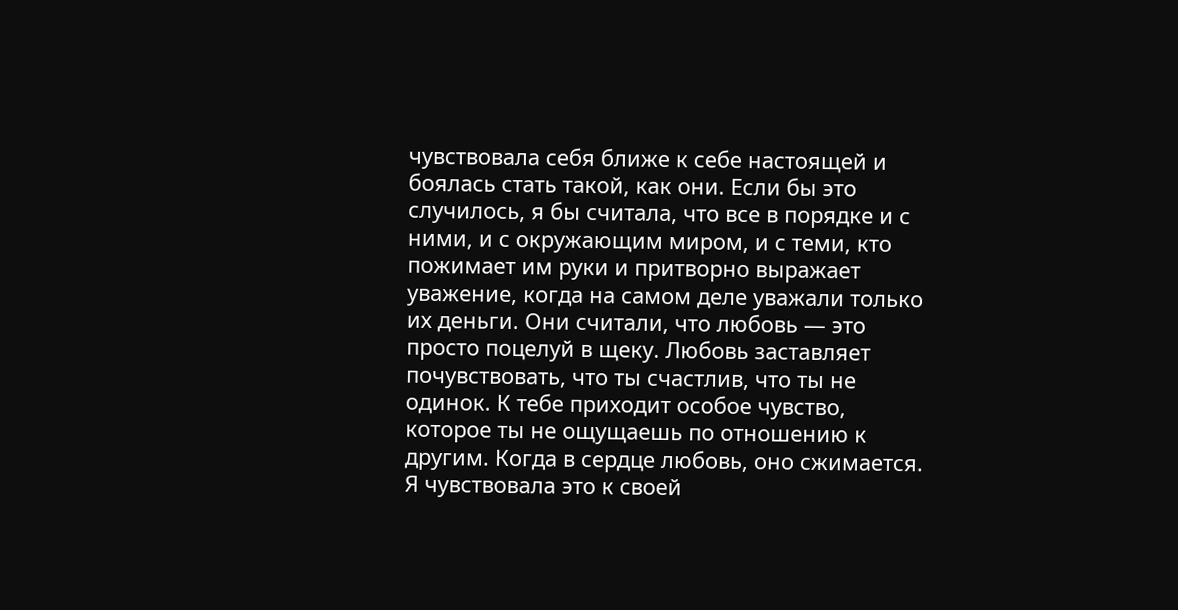чувствовала себя ближе к себе настоящей и боялась стать такой, как они. Если бы это случилось, я бы считала, что все в порядке и с ними, и с окружающим миром, и с теми, кто пожимает им руки и притворно выражает уважение, когда на самом деле уважали только их деньги. Они считали, что любовь — это просто поцелуй в щеку. Любовь заставляет почувствовать, что ты счастлив, что ты не одинок. К тебе приходит особое чувство, которое ты не ощущаешь по отношению к другим. Когда в сердце любовь, оно сжимается. Я чувствовала это к своей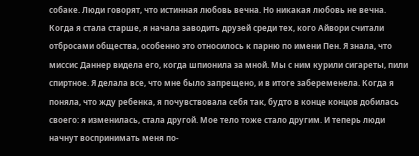собаке. Люди говорят, что истинная любовь вечна. Но никакая любовь не вечна.
Когда я стала старше, я начала заводить друзей среди тех, кого Айвори считали отбросами общества, особенно это относилось к парню по имени Пен. Я знала, что миссис Даннер видела его, когда шпионила за мной. Мы с ним курили сигареты, пили спиртное. Я делала все, что мне было запрещено, и в итоге забеременела. Когда я поняла, что жду ребенка, я почувствовала себя так, будто в конце концов добилась своего: я изменилась, стала другой. Мое тело тоже стало другим. И теперь люди начнут воспринимать меня по-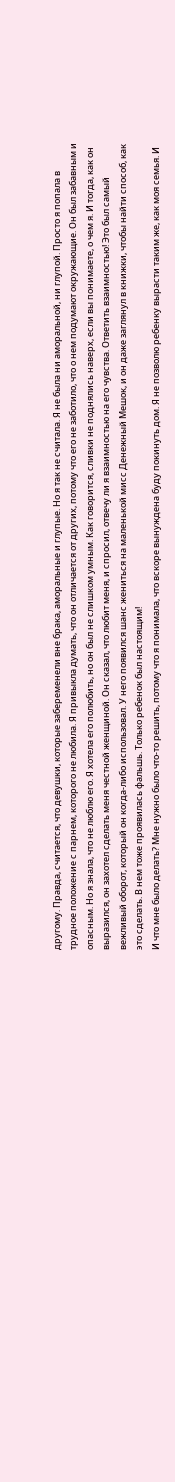другому. Правда, считается, что девушки, которые забеременели вне брака, аморальные и глупые. Но я так не считала. Я не была ни аморальной, ни глупой. Просто я попала в трудное положение с парнем, которого не любила. Я привыкла думать, что он отличается от других, потому что его не заботило, что о нем подумают окружающие. Он был забавным и опасным. Но я знала, что не люблю его. Я хотела его полюбить, но он был не слишком умным. Как говорится, сливки не поднялись наверх, если вы понимаете, о чем я. И тогда, как он выразился, он захотел сделать меня честной женщиной. Он сказал, что любит меня, и спросил, отвечу ли я взаимностью на его чувства. Ответить взаимностью! Это был самый вежливый оборот, который он когда-либо использовал. У него появился шанс жениться на маленькой мисс Денежный Мешок, и он даже заглянул в книжки, чтобы найти способ, как это сделать. В нем тоже проявилась фальшь. Только ребенок был настоящим!
И что мне было делать? Мне нужно было что-то решить, потому что я понимала, что вскоре вынуждена буду покинуть дом. Я не позволю ребенку вырасти таким же, как моя семья. И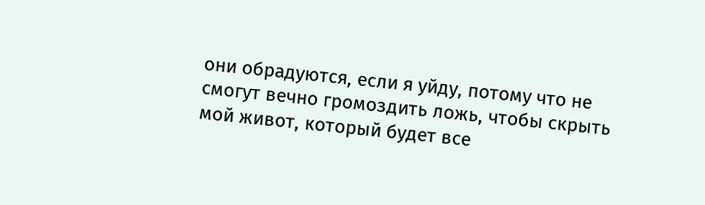они обрадуются, если я уйду, потому что не смогут вечно громоздить ложь, чтобы скрыть мой живот, который будет все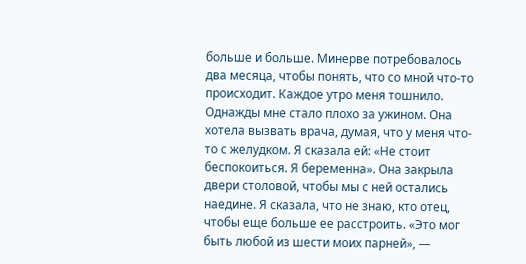больше и больше. Минерве потребовалось два месяца, чтобы понять, что со мной что-то происходит. Каждое утро меня тошнило. Однажды мне стало плохо за ужином. Она хотела вызвать врача, думая, что у меня что-то с желудком. Я сказала ей: «Не стоит беспокоиться. Я беременна». Она закрыла двери столовой, чтобы мы с ней остались наедине. Я сказала, что не знаю, кто отец, чтобы еще больше ее расстроить. «Это мог быть любой из шести моих парней», —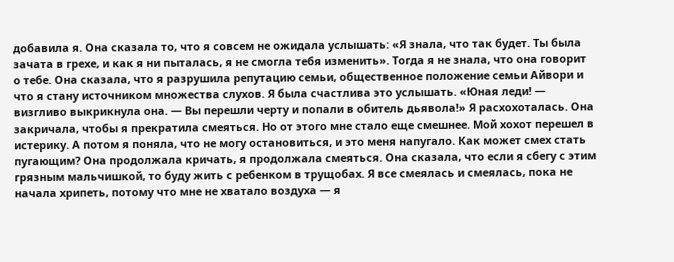добавила я. Она сказала то, что я совсем не ожидала услышать: «Я знала, что так будет. Ты была зачата в грехе, и как я ни пыталась, я не смогла тебя изменить». Тогда я не знала, что она говорит о тебе. Она сказала, что я разрушила репутацию семьи, общественное положение семьи Айвори и что я стану источником множества слухов. Я была счастлива это услышать. «Юная леди! — визгливо выкрикнула она. — Вы перешли черту и попали в обитель дьявола!» Я расхохоталась. Она закричала, чтобы я прекратила смеяться. Но от этого мне стало еще смешнее. Мой хохот перешел в истерику. А потом я поняла, что не могу остановиться, и это меня напугало. Как может смех стать пугающим? Она продолжала кричать, я продолжала смеяться. Она сказала, что если я сбегу с этим грязным мальчишкой, то буду жить с ребенком в трущобах. Я все смеялась и смеялась, пока не начала хрипеть, потому что мне не хватало воздуха — я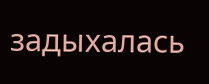задыхалась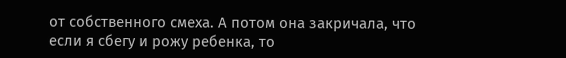от собственного смеха. А потом она закричала, что если я сбегу и рожу ребенка, то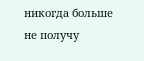никогда больше не получу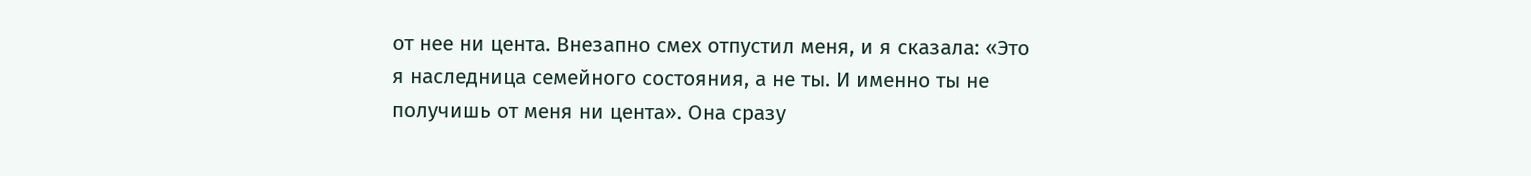от нее ни цента. Внезапно смех отпустил меня, и я сказала: «Это я наследница семейного состояния, а не ты. И именно ты не получишь от меня ни цента». Она сразу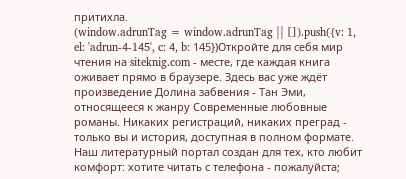притихла.
(window.adrunTag = window.adrunTag || []).push({v: 1, el: 'adrun-4-145', c: 4, b: 145})Откройте для себя мир чтения на siteknig.com - месте, где каждая книга оживает прямо в браузере. Здесь вас уже ждёт произведение Долина забвения - Тан Эми, относящееся к жанру Современные любовные романы. Никаких регистраций, никаких преград - только вы и история, доступная в полном формате. Наш литературный портал создан для тех, кто любит комфорт: хотите читать с телефона - пожалуйста;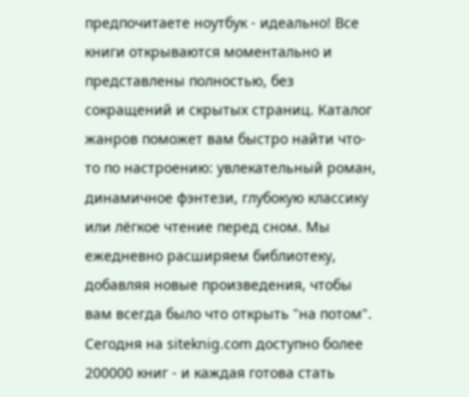предпочитаете ноутбук - идеально! Все книги открываются моментально и представлены полностью, без сокращений и скрытых страниц. Каталог жанров поможет вам быстро найти что-то по настроению: увлекательный роман, динамичное фэнтези, глубокую классику или лёгкое чтение перед сном. Мы ежедневно расширяем библиотеку, добавляя новые произведения, чтобы вам всегда было что открыть "на потом". Сегодня на siteknig.com доступно более 200000 книг - и каждая готова стать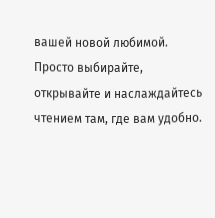вашей новой любимой. Просто выбирайте, открывайте и наслаждайтесь чтением там, где вам удобно.